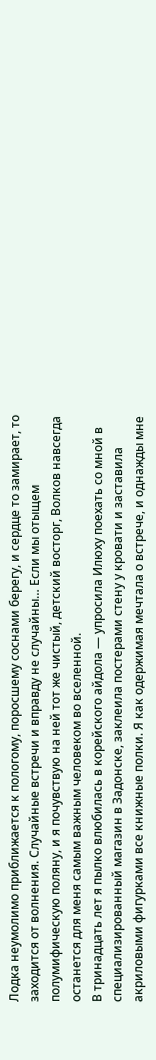Лодка неумолимо приближается к пологому, поросшему соснами берегу, и сердце то замирает, то заходится от волнения. Случайные встречи и вправду не случайны… Если мы отыщем полумифическую поляну, и я почувствую на ней тот же чистый, детский восторг, Волков навсегда останется для меня самым важным человеком во вселенной.
В тринадцать лет я пылко влюбилась в корейского айдола — упросила Илюху поехать со мной в специализированный магазин в Задонске, заклеила постерами стену у кровати и заставила акриловыми фигурками все книжные полки. Я как одержимая мечтала о встрече, и однажды мне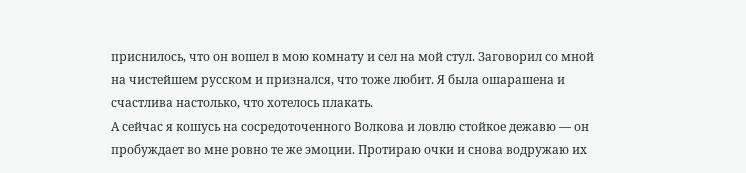приснилось, что он вошел в мою комнату и сел на мой стул. Заговорил со мной на чистейшем русском и признался, что тоже любит. Я была ошарашена и счастлива настолько, что хотелось плакать.
А сейчас я кошусь на сосредоточенного Волкова и ловлю стойкое дежавю — он пробуждает во мне ровно те же эмоции. Протираю очки и снова водружаю их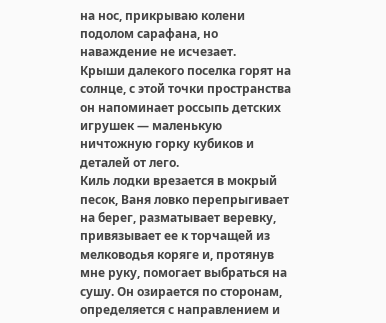на нос, прикрываю колени подолом сарафана, но наваждение не исчезает.
Крыши далекого поселка горят на солнце, с этой точки пространства он напоминает россыпь детских игрушек — маленькую ничтожную горку кубиков и деталей от лего.
Киль лодки врезается в мокрый песок, Ваня ловко перепрыгивает на берег, разматывает веревку, привязывает ее к торчащей из мелководья коряге и, протянув мне руку, помогает выбраться на сушу. Он озирается по сторонам, определяется с направлением и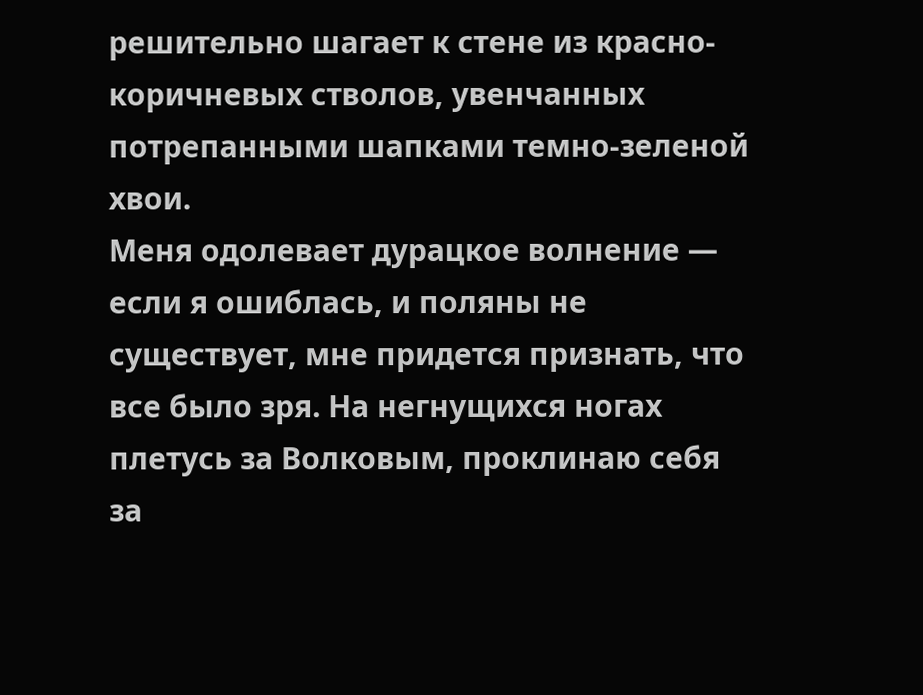решительно шагает к стене из красно-коричневых стволов, увенчанных потрепанными шапками темно-зеленой хвои.
Меня одолевает дурацкое волнение — если я ошиблась, и поляны не существует, мне придется признать, что все было зря. На негнущихся ногах плетусь за Волковым, проклинаю себя за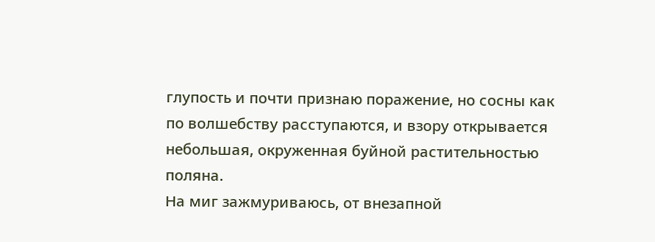глупость и почти признаю поражение, но сосны как по волшебству расступаются, и взору открывается небольшая, окруженная буйной растительностью поляна.
На миг зажмуриваюсь, от внезапной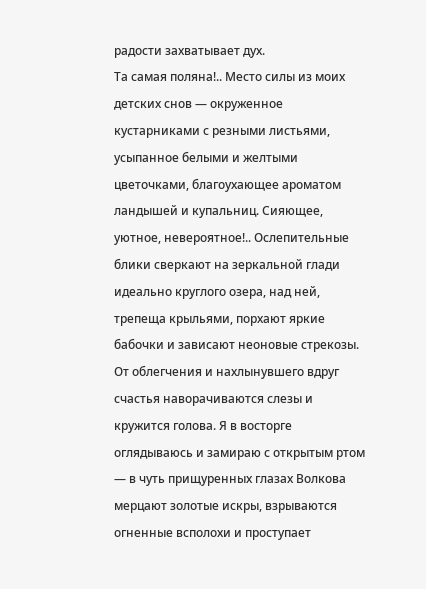радости захватывает дух.
Та самая поляна!.. Место силы из моих детских снов — окруженное кустарниками с резными листьями, усыпанное белыми и желтыми цветочками, благоухающее ароматом ландышей и купальниц. Сияющее, уютное, невероятное!.. Ослепительные блики сверкают на зеркальной глади идеально круглого озера, над ней, трепеща крыльями, порхают яркие бабочки и зависают неоновые стрекозы.
От облегчения и нахлынувшего вдруг счастья наворачиваются слезы и кружится голова. Я в восторге оглядываюсь и замираю с открытым ртом — в чуть прищуренных глазах Волкова мерцают золотые искры, взрываются огненные всполохи и проступает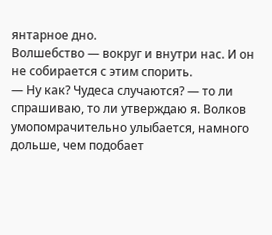янтарное дно.
Волшебство — вокруг и внутри нас. И он не собирается с этим спорить.
— Ну как? Чудеса случаются? — то ли спрашиваю, то ли утверждаю я. Волков умопомрачительно улыбается, намного дольше, чем подобает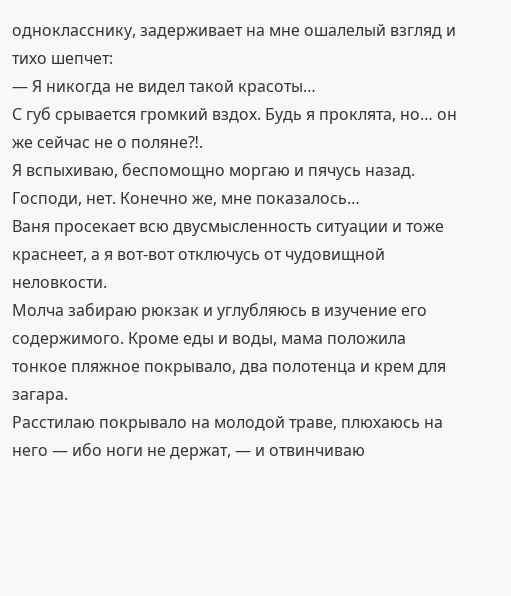однокласснику, задерживает на мне ошалелый взгляд и тихо шепчет:
— Я никогда не видел такой красоты…
С губ срывается громкий вздох. Будь я проклята, но… он же сейчас не о поляне⁈.
Я вспыхиваю, беспомощно моргаю и пячусь назад. Господи, нет. Конечно же, мне показалось…
Ваня просекает всю двусмысленность ситуации и тоже краснеет, а я вот-вот отключусь от чудовищной неловкости.
Молча забираю рюкзак и углубляюсь в изучение его содержимого. Кроме еды и воды, мама положила тонкое пляжное покрывало, два полотенца и крем для загара.
Расстилаю покрывало на молодой траве, плюхаюсь на него — ибо ноги не держат, — и отвинчиваю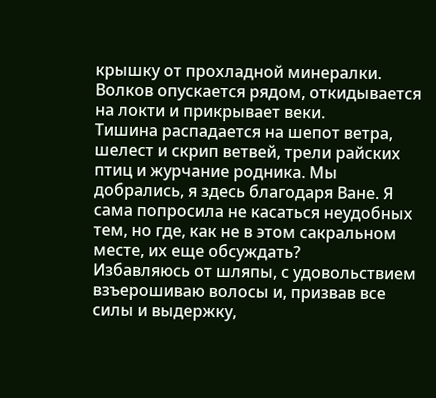крышку от прохладной минералки.
Волков опускается рядом, откидывается на локти и прикрывает веки.
Тишина распадается на шепот ветра, шелест и скрип ветвей, трели райских птиц и журчание родника. Мы добрались, я здесь благодаря Ване. Я сама попросила не касаться неудобных тем, но где, как не в этом сакральном месте, их еще обсуждать?
Избавляюсь от шляпы, с удовольствием взъерошиваю волосы и, призвав все силы и выдержку,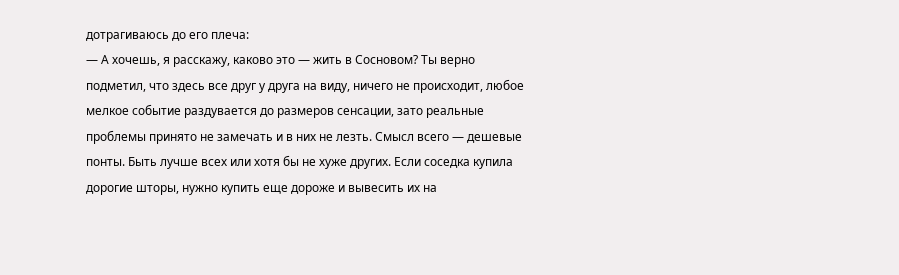дотрагиваюсь до его плеча:
— А хочешь, я расскажу, каково это — жить в Сосновом? Ты верно подметил, что здесь все друг у друга на виду, ничего не происходит, любое мелкое событие раздувается до размеров сенсации, зато реальные проблемы принято не замечать и в них не лезть. Смысл всего — дешевые понты. Быть лучше всех или хотя бы не хуже других. Если соседка купила дорогие шторы, нужно купить еще дороже и вывесить их на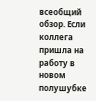всеобщий обзор. Если коллега пришла на работу в новом полушубке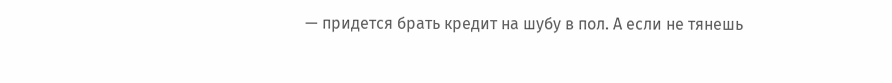— придется брать кредит на шубу в пол. А если не тянешь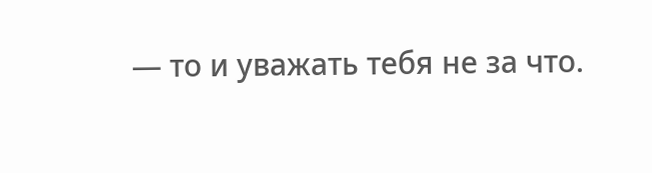— то и уважать тебя не за что.